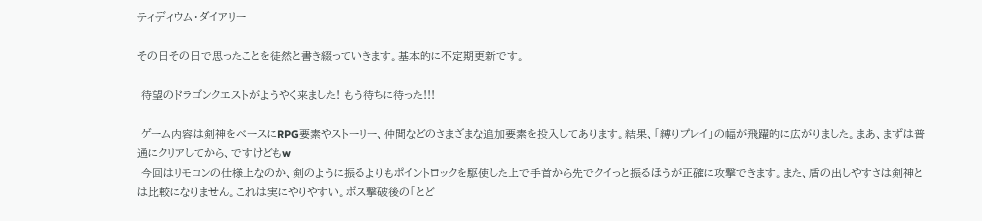ティディウム・ダイアリー

その日その日で思ったことを徒然と書き綴っていきます。基本的に不定期更新です。

 待望のドラゴンクエストがようやく来ました! もう待ちに待った!!!

 ゲーム内容は剣神をベースにRPG要素やストーリー、仲間などのさまざまな追加要素を投入してあります。結果、「縛りプレイ」の幅が飛躍的に広がりました。まあ、まずは普通にクリアしてから、ですけどもw
 今回はリモコンの仕様上なのか、剣のように振るよりもポイントロックを駆使した上で手首から先でクイっと振るほうが正確に攻撃できます。また、盾の出しやすさは剣神とは比較になりません。これは実にやりやすい。ボス撃破後の「とど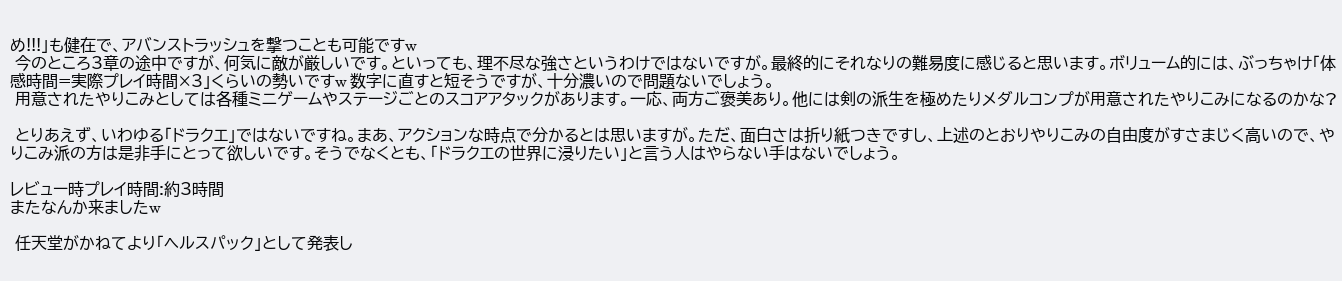め!!!」も健在で、アバンストラッシュを撃つことも可能ですw
 今のところ3章の途中ですが、何気に敵が厳しいです。といっても、理不尽な強さというわけではないですが。最終的にそれなりの難易度に感じると思います。ボリューム的には、ぶっちゃけ「体感時間=実際プレイ時間×3」くらいの勢いですw 数字に直すと短そうですが、十分濃いので問題ないでしょう。
 用意されたやりこみとしては各種ミニゲームやステージごとのスコアアタックがあります。一応、両方ご褒美あり。他には剣の派生を極めたりメダルコンプが用意されたやりこみになるのかな?

 とりあえず、いわゆる「ドラクエ」ではないですね。まあ、アクションな時点で分かるとは思いますが。ただ、面白さは折り紙つきですし、上述のとおりやりこみの自由度がすさまじく高いので、やりこみ派の方は是非手にとって欲しいです。そうでなくとも、「ドラクエの世界に浸りたい」と言う人はやらない手はないでしょう。

レビュー時プレイ時間:約3時間
またなんか来ましたw

 任天堂がかねてより「ヘルスパック」として発表し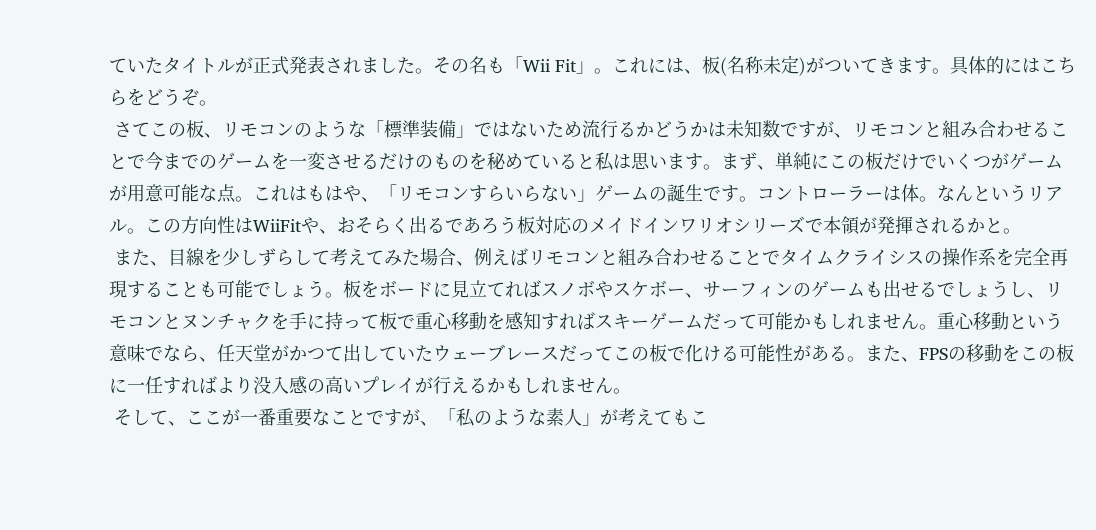ていたタイトルが正式発表されました。その名も「Wii Fit」。これには、板(名称未定)がついてきます。具体的にはこちらをどうぞ。
 さてこの板、リモコンのような「標準装備」ではないため流行るかどうかは未知数ですが、リモコンと組み合わせることで今までのゲームを一変させるだけのものを秘めていると私は思います。まず、単純にこの板だけでいくつがゲームが用意可能な点。これはもはや、「リモコンすらいらない」ゲームの誕生です。コントローラーは体。なんというリアル。この方向性はWiiFitや、おそらく出るであろう板対応のメイドインワリオシリーズで本領が発揮されるかと。
 また、目線を少しずらして考えてみた場合、例えばリモコンと組み合わせることでタイムクライシスの操作系を完全再現することも可能でしょう。板をボードに見立てればスノボやスケボー、サーフィンのゲームも出せるでしょうし、リモコンとヌンチャクを手に持って板で重心移動を感知すればスキーゲームだって可能かもしれません。重心移動という意味でなら、任天堂がかつて出していたウェーブレースだってこの板で化ける可能性がある。また、FPSの移動をこの板に一任すればより没入感の高いプレイが行えるかもしれません。
 そして、ここが一番重要なことですが、「私のような素人」が考えてもこ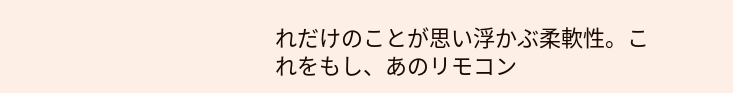れだけのことが思い浮かぶ柔軟性。これをもし、あのリモコン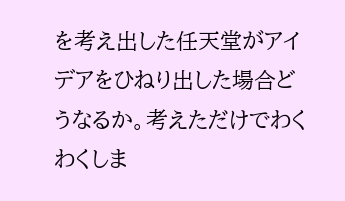を考え出した任天堂がアイデアをひねり出した場合どうなるか。考えただけでわくわくしま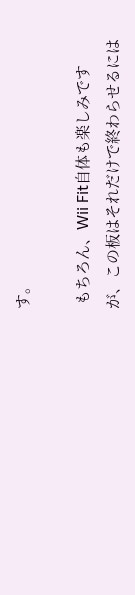す。

 もちろん、Wii Fit自体も楽しみですが、この板はそれだけで終わらせるには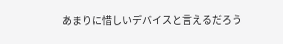あまりに惜しいデバイスと言えるだろう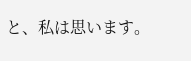と、私は思います。